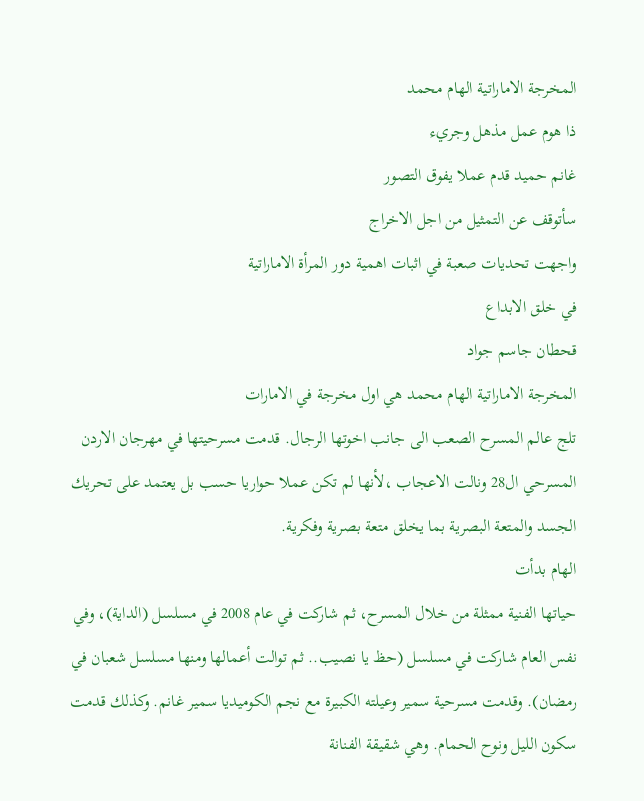المخرجة الاماراتية الهام محمد
ذا هوم عمل مذهل وجريء
غانم حميد قدم عملا يفوق التصور
سأتوقف عن التمثيل من اجل الاخراج
واجهت تحديات صعبة في اثبات اهمية دور المرأة الاماراتية
في خلق الابداع
قحطان جاسم جواد
المخرجة الاماراتية الهام محمد هي اول مخرجة في الامارات
تلج عالم المسرح الصعب الى جانب اخوتها الرجال. قدمت مسرحيتها في مهرجان الاردن
المسرحي ال28 ونالت الاعجاب ،لأنها لم تكن عملا حواريا حسب بل يعتمد على تحريك
الجسد والمتعة البصرية بما يخلق متعة بصرية وفكرية.
الهام بدأت
حياتها الفنية ممثلة من خلال المسرح، ثم شاركت في عام 2008 في مسلسل (الداية)، وفي
نفس العام شاركت في مسلسل (حظ يا نصيب.. ثم توالت أعمالها ومنها مسلسل شعبان في
رمضان). وقدمت مسرحية سمير وعيلته الكبيرة مع نجم الكوميديا سمير غانم. وكذلك قدمت
سكون الليل ونوح الحمام. وهي شقيقة الفنانة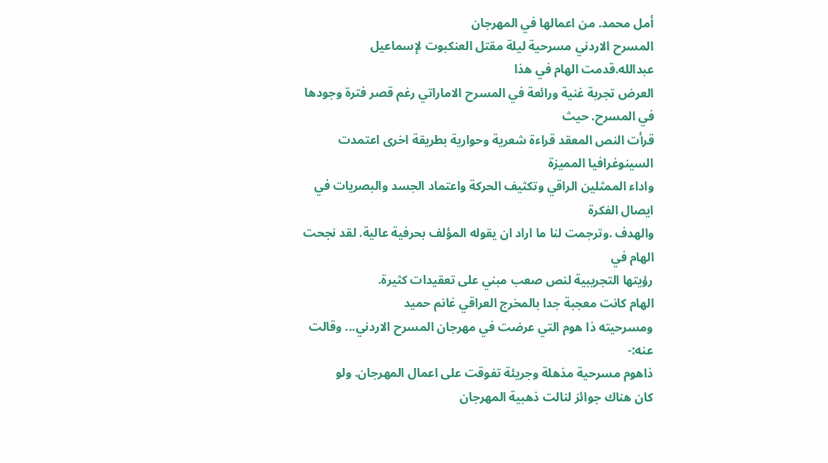أمل محمد. من اعمالها في المهرجان
المسرح الاردني مسرحية ليلة مقتل العنكبوت لإسماعيل عبدالله.قدمت الهام في هذا
العرض تجربة غنية ورائعة في المسرح الاماراتي رغم قصر فترة وجودها في المسرح. حيث
قرأت النص المعقد قراءة شعرية وحوارية بطريقة اخرى اعتمدت السينوغرافيا المميزة
واداء الممثلين الراقي وتكثيف الحركة واعتماد الجسد والبصريات في ايصال الفكرة
والهدف .وترجمت لنا ما اراد ان يقوله المؤلف بحرفية عالية. لقد نجحت الهام في
رؤيتها التجريبية لنص صعب مبني على تعقيدات كثيرة.
الهام كانت معجبة جدا بالمخرج العراقي غانم حميد
ومسرحيته ذا هوم التي عرضت في مهرجان المسرح الاردني... وقالت عنه:-
ذاهوم مسرحية مذهلة وجريئة تفوقت على اعمال المهرجان. ولو
كان هناك جوائز لنالت ذهبية المهرجان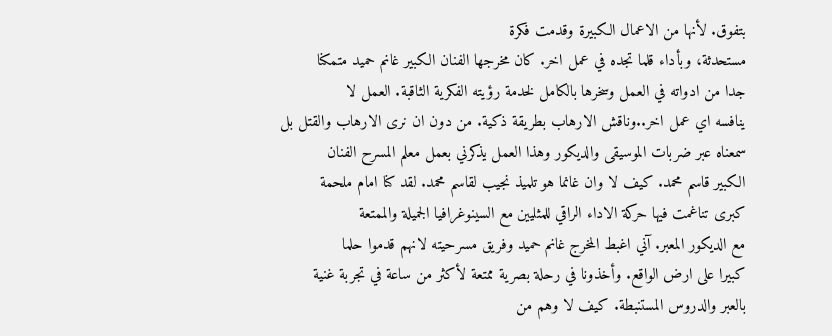بتفوق. لأنها من الاعمال الكبيرة وقدمت فكرة
مستحدثة، وبأداء قلما تجده في عمل اخر. كان مخرجها الفنان الكبير غانم حميد متمكنا
جدا من ادواته في العمل وسخرها بالكامل لخدمة رؤيته الفكرية الثاقبة. العمل لا
ينافسه اي عمل اخر..وناقش الارهاب بطريقة ذكية. من دون ان نرى الارهاب والقتل بل
سمعناه عبر ضربات الموسيقى والديكور وهذا العمل يذكرني بعمل معلم المسرح الفنان
الكبير قاسم محمد. كيف لا وان غانما هو تلميذ نجيب لقاسم محمد. لقد كنا امام ملحمة
كبرى تناغمت فيها حركة الاداء الراقي للمثليين مع السينوغرافيا الجميلة والممتعة
مع الديكور المعبر. آني اغبط المخرج غانم حميد وفريق مسرحيته لانهم قدموا حلما
كبيرا على ارض الواقع. وأخذونا في رحلة بصرية ممتعة لأكثر من ساعة في تجربة غنية
بالعبر والدروس المستنبطة. كيف لا وهم من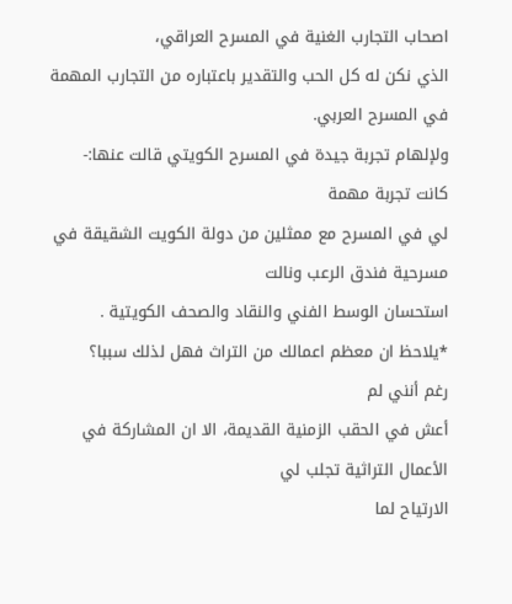اصحاب التجارب الغنية في المسرح العراقي،
الذي نكن له كل الحب والتقدير باعتباره من التجارب المهمة في المسرح العربي.
ولإلهام تجربة جيدة في المسرح الكويتي قالت عنها:-
كانت تجربة مهمة
لي في المسرح مع ممثلين من دولة الكويت الشقيقة في مسرحية فندق الرعب ونالت
استحسان الوسط الفني والنقاد والصحف الكويتية .
*يلاحظ ان معظم اعمالك من التراث فهل لذلك سببا؟
رغم أنني لم
أعش في الحقب الزمنية القديمة، الا ان المشاركة في الأعمال التراثية تجلب لي
الارتياح لما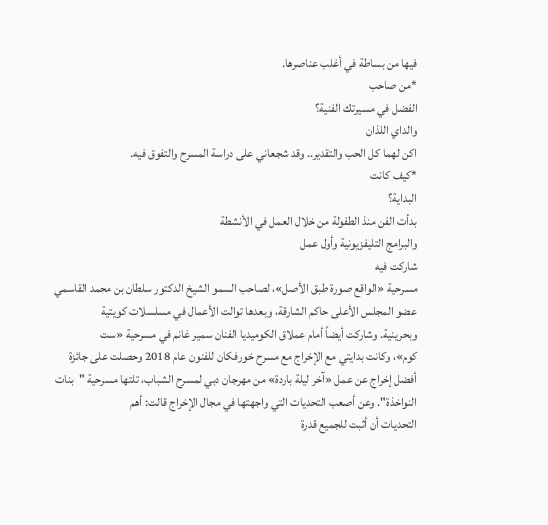فيها من بساطة في أغلب عناصرها.
*من صاحب
الفضل في مسيرتك الفنية؟
والداي اللذان
اكن لهما كل الحب والتقدير.. وقد شجعاني على دراسة المسرح والتفوق فيه.
*كيف كانت
البداية؟
بدأت الفن منذ الطفولة من خلال العمل في الأنشطة
والبرامج التليفزيونية وأول عمل
شاركت فيه
مسرحية «الواقع صورة طبق الأصل»، لصاحب السمو الشيخ الدكتور سلطان بن محمد القاسمي
عضو المجلس الأعلى حاكم الشارقة، وبعدها توالت الأعمال في مسلسلات كويتية
وبحرينية. وشاركت أيضاً أمام عملاق الكوميديا الفنان سمير غانم في مسرحية «ست
كوم»، وكانت بدايتي مع الإخراج مع مسرح خورفكان للفنون عام 2018 وحصلت على جائزة
أفضل إخراج عن عمل «آخر ليلة باردة» من مهرجان دبي لمسرح الشباب، تلتها مسرحية "بنات
النواخذة". وعن أصعب التحديات التي واجهتها في مجال الإخراج قالت: أهم
التحديات أن أثبت للجميع قدرة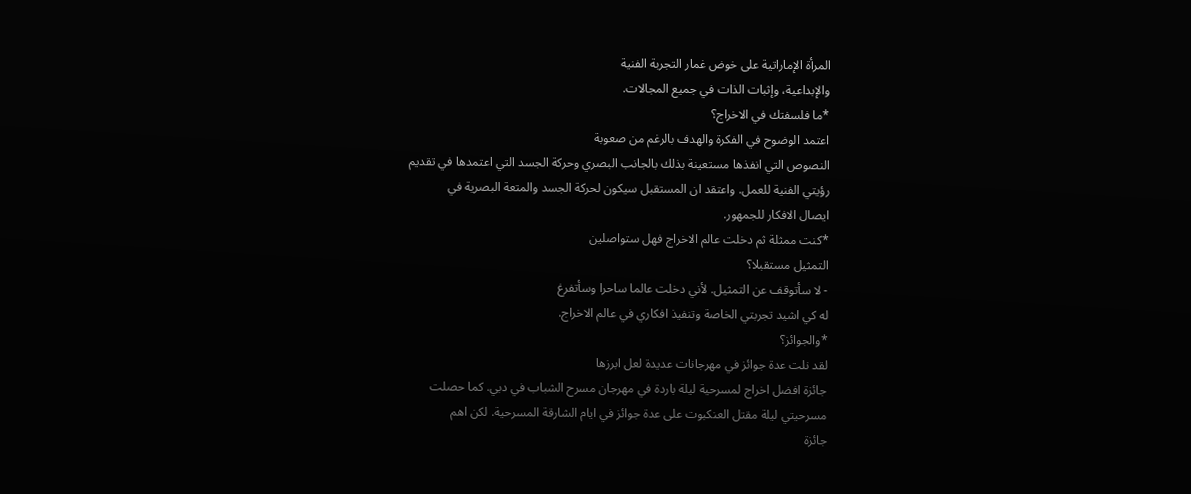المرأة الإماراتية على خوض غمار التجربة الفنية
والإبداعية، وإثبات الذات في جميع المجالات.
*ما فلسفتك في الاخراج؟
اعتمد الوضوح في الفكرة والهدف بالرغم من صعوبة
النصوص التي انفذها مستعينة بذلك بالجانب البصري وحركة الجسد التي اعتمدها في تقديم
رؤيتي الفنية للعمل. واعتقد ان المستقبل سيكون لحركة الجسد والمتعة البصرية في
ايصال الافكار للجمهور.
*كنت ممثلة ثم دخلت عالم الاخراج فهل ستواصلين
التمثيل مستقبلا؟
- لا سأتوقف عن التمثيل. لأني دخلت عالما ساحرا وسأتفرغ
له كي اشيد تجربتي الخاصة وتنفيذ افكاري في عالم الاخراج.
*والجوائز؟
لقد نلت عدة جوائز في مهرجانات عديدة لعل ابرزها
جائزة افضل اخراج لمسرحية ليلة باردة في مهرجان مسرح الشباب في دبي. كما حصلت
مسرحيتي ليلة مقتل العنكبوت على عدة جوائز في ايام الشارقة المسرحية. لكن اهم
جائزة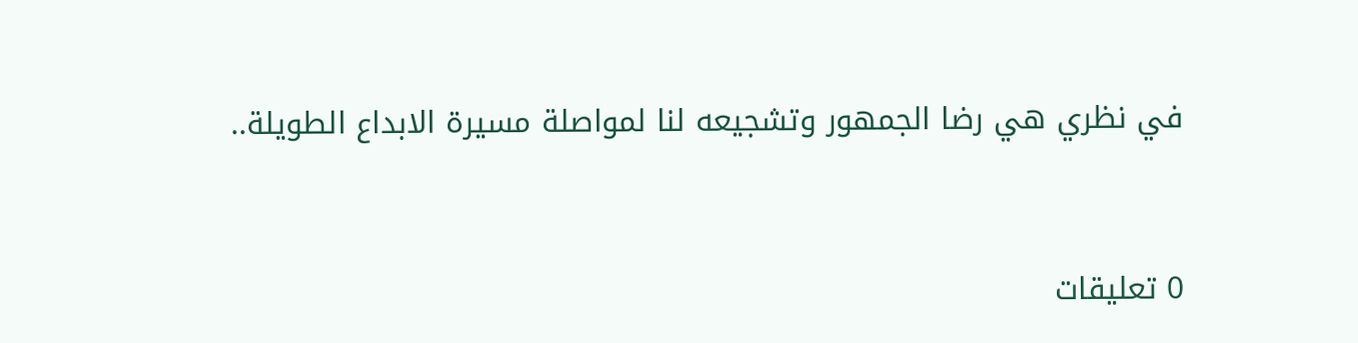في نظري هي رضا الجمهور وتشجيعه لنا لمواصلة مسيرة الابداع الطويلة..


0 تعليقات